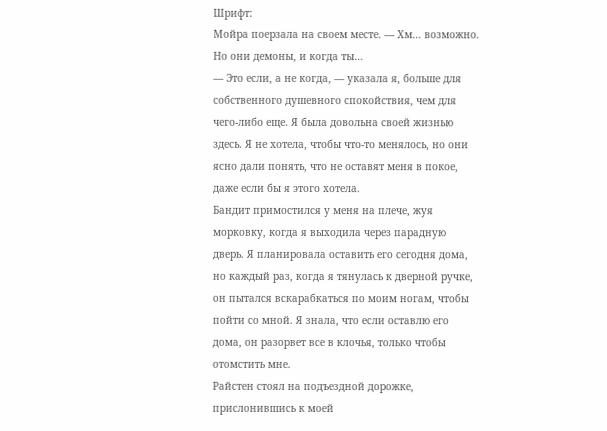Шрифт:
Мойра поерзала на своем месте. — Хм… возможно. Но они демоны, и когда ты…
— Это если, а не когда, — указала я, больше для собственного душевного спокойствия, чем для чего-либо еще. Я была довольна своей жизнью здесь. Я не хотела, чтобы что-то менялось, но они ясно дали понять, что не оставят меня в покое, даже если бы я этого хотела.
Бандит примостился у меня на плече, жуя морковку, когда я выходила через парадную дверь. Я планировала оставить его сегодня дома, но каждый раз, когда я тянулась к дверной ручке, он пытался вскарабкаться по моим ногам, чтобы пойти со мной. Я знала, что если оставлю его дома, он разорвет все в клочья, только чтобы отомстить мне.
Райстен стоял на подъездной дорожке, прислонившись к моей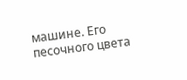машине. Его песочного цвета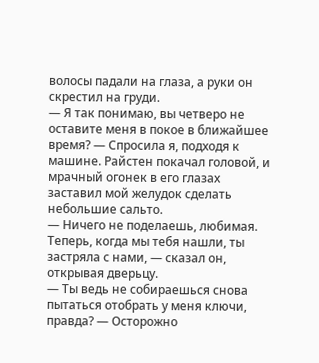волосы падали на глаза, а руки он скрестил на груди.
— Я так понимаю, вы четверо не оставите меня в покое в ближайшее время? — Спросила я, подходя к машине. Райстен покачал головой, и мрачный огонек в его глазах заставил мой желудок сделать небольшие сальто.
— Ничего не поделаешь, любимая. Теперь, когда мы тебя нашли, ты застряла с нами, — сказал он, открывая дверьцу.
— Ты ведь не собираешься снова пытаться отобрать у меня ключи, правда? — Осторожно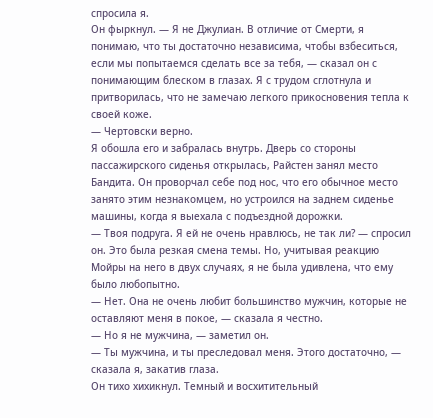спросила я.
Он фыркнул. — Я не Джулиан. В отличие от Смерти, я понимаю, что ты достаточно независима, чтобы взбеситься, если мы попытаемся сделать все за тебя, — сказал он с понимающим блеском в глазах. Я с трудом сглотнула и притворилась, что не замечаю легкого прикосновения тепла к своей коже.
— Чертовски верно.
Я обошла его и забралась внутрь. Дверь со стороны пассажирского сиденья открылась, Райстен занял место Бандита. Он проворчал себе под нос, что его обычное место занято этим незнакомцем, но устроился на заднем сиденье машины, когда я выехала с подъездной дорожки.
— Твоя подруга. Я ей не очень нравлюсь, не так ли? — спросил он. Это была резкая смена темы. Но, учитывая реакцию Мойры на него в двух случаях, я не была удивлена, что ему было любопытно.
— Нет. Она не очень любит большинство мужчин, которые не оставляют меня в покое, — сказала я честно.
— Но я не мужчина, — заметил он.
— Ты мужчина, и ты преследовал меня. Этого достаточно, — сказала я, закатив глаза.
Он тихо хихикнул. Темный и восхитительный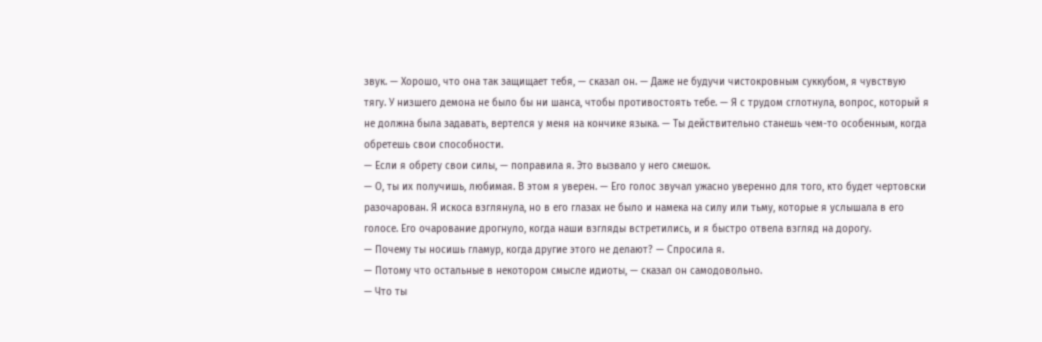звук. — Хорошо, что она так защищает тебя, — сказал он. — Даже не будучи чистокровным суккубом, я чувствую тягу. У низшего демона не было бы ни шанса, чтобы противостоять тебе. — Я с трудом сглотнула, вопрос, который я не должна была задавать, вертелся у меня на кончике языка. — Ты действительно станешь чем-то особенным, когда обретешь свои способности.
— Если я обрету свои силы, — поправила я. Это вызвало у него смешок.
— О, ты их получишь, любимая. В этом я уверен. — Его голос звучал ужасно уверенно для того, кто будет чертовски разочарован. Я искоса взглянула, но в его глазах не было и намека на силу или тьму, которые я услышала в его голосе. Его очарование дрогнуло, когда наши взгляды встретились, и я быстро отвела взгляд на дорогу.
— Почему ты носишь гламур, когда другие этого не делают? — Спросила я.
— Потому что остальные в некотором смысле идиоты, — сказал он самодовольно.
— Что ты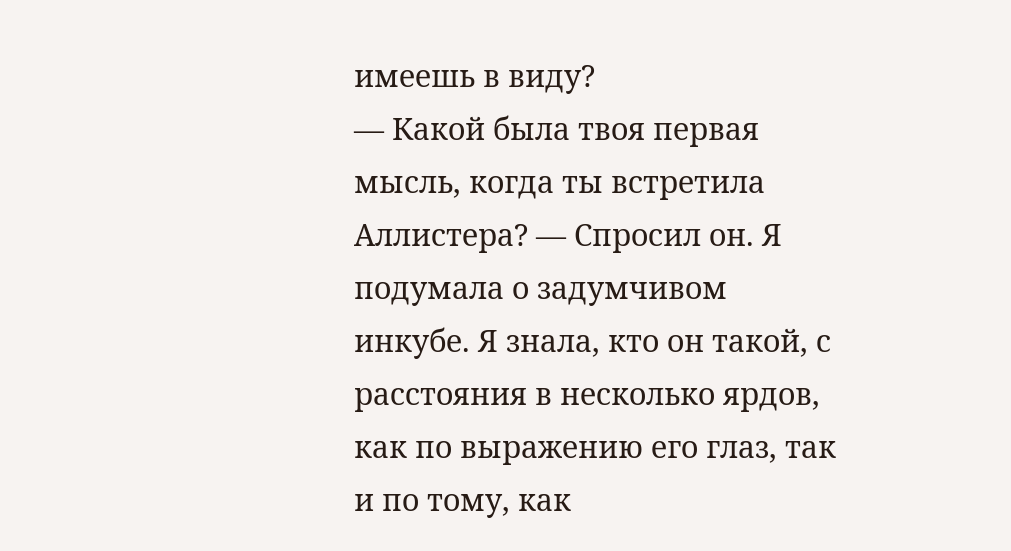имеешь в виду?
— Какой была твоя первая мысль, когда ты встретила Аллистера? — Спросил он. Я подумала о задумчивом инкубе. Я знала, кто он такой, с расстояния в несколько ярдов, как по выражению его глаз, так и по тому, как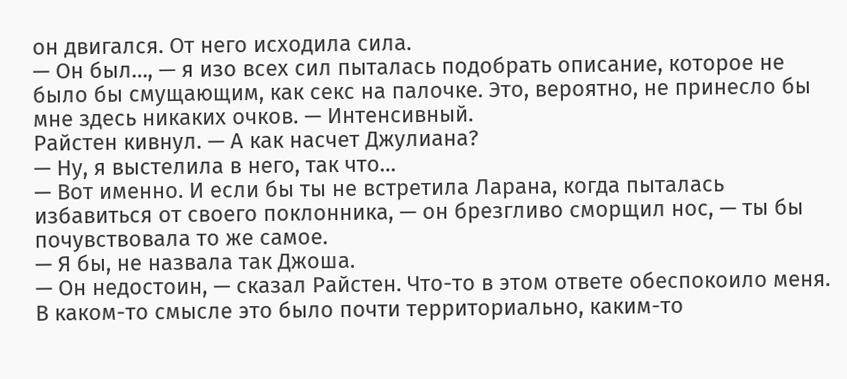он двигался. От него исходила сила.
— Он был…, — я изо всех сил пыталась подобрать описание, которое не было бы смущающим, как секс на палочке. Это, вероятно, не принесло бы мне здесь никаких очков. — Интенсивный.
Райстен кивнул. — А как насчет Джулиана?
— Ну, я выстелила в него, так что…
— Вот именно. И если бы ты не встретила Ларана, когда пыталась избавиться от своего поклонника, — он брезгливо сморщил нос, — ты бы почувствовала то же самое.
— Я бы, не назвала так Джоша.
— Он недостоин, — сказал Райстен. Что-то в этом ответе обеспокоило меня. В каком-то смысле это было почти территориально, каким-то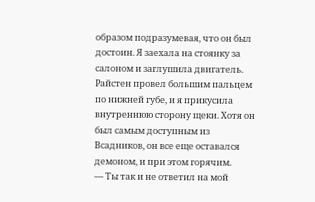образом подразумевая, что он был достоин. Я заехала на стоянку за салоном и заглушила двигатель.
Райстен провел большим пальцем по нижней губе, и я прикусила внутреннюю сторону щеки. Хотя он был самым доступным из Всадников, он все еще оставался демоном, и при этом горячим.
— Ты так и не ответил на мой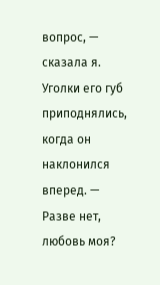вопрос, — сказала я.
Уголки его губ приподнялись, когда он наклонился вперед. — Разве нет, любовь моя?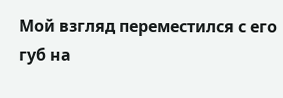Мой взгляд переместился с его губ на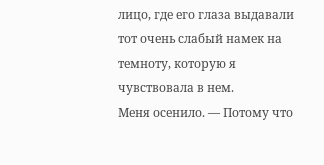лицо, где его глаза выдавали тот очень слабый намек на темноту, которую я чувствовала в нем.
Меня осенило. — Потому что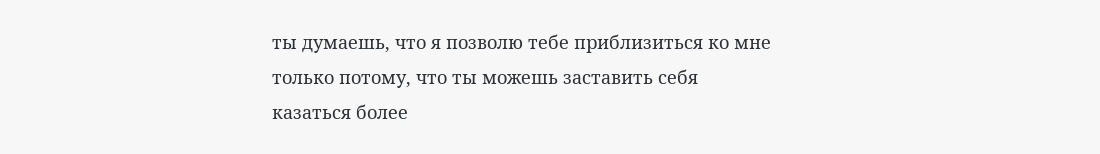ты думаешь, что я позволю тебе приблизиться ко мне только потому, что ты можешь заставить себя казаться более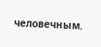человечным.